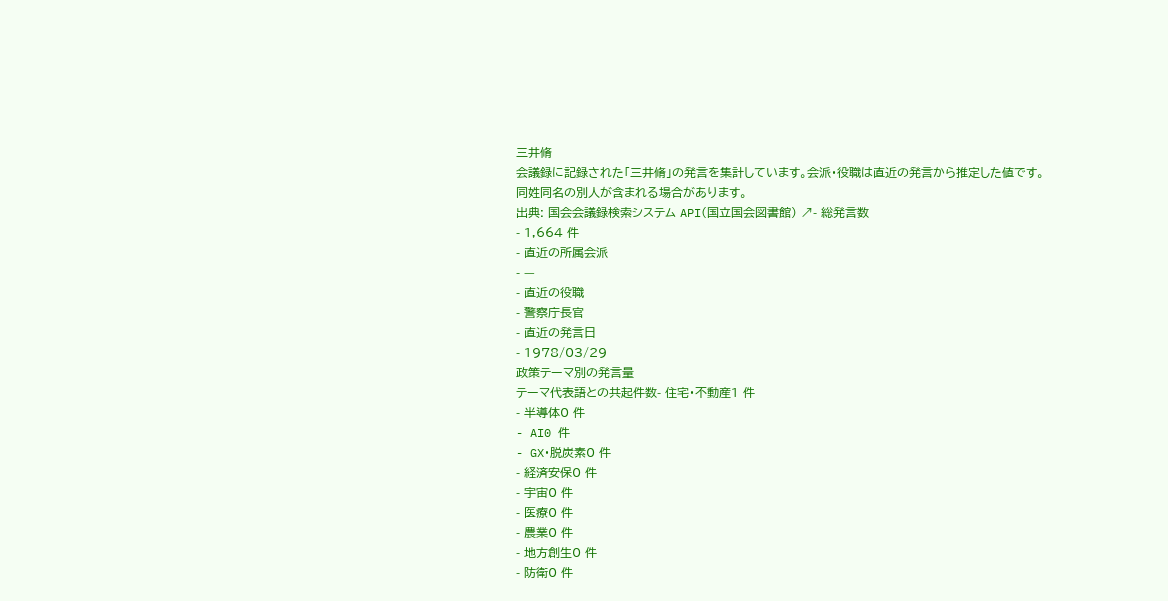三井脩
会議録に記録された「三井脩」の発言を集計しています。会派・役職は直近の発言から推定した値です。同姓同名の別人が含まれる場合があります。
出典: 国会会議録検索システム API(国立国会図書館) ↗- 総発言数
- 1,664 件
- 直近の所属会派
- —
- 直近の役職
- 警察庁長官
- 直近の発言日
- 1978/03/29
政策テーマ別の発言量
テーマ代表語との共起件数- 住宅・不動産1 件
- 半導体0 件
- AI0 件
- GX・脱炭素0 件
- 経済安保0 件
- 宇宙0 件
- 医療0 件
- 農業0 件
- 地方創生0 件
- 防衛0 件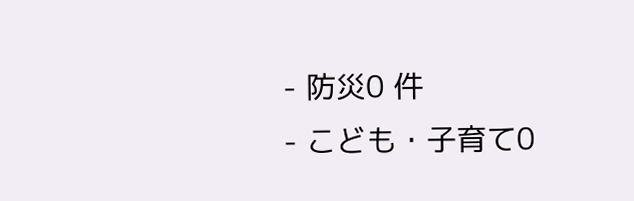- 防災0 件
- こども・子育て0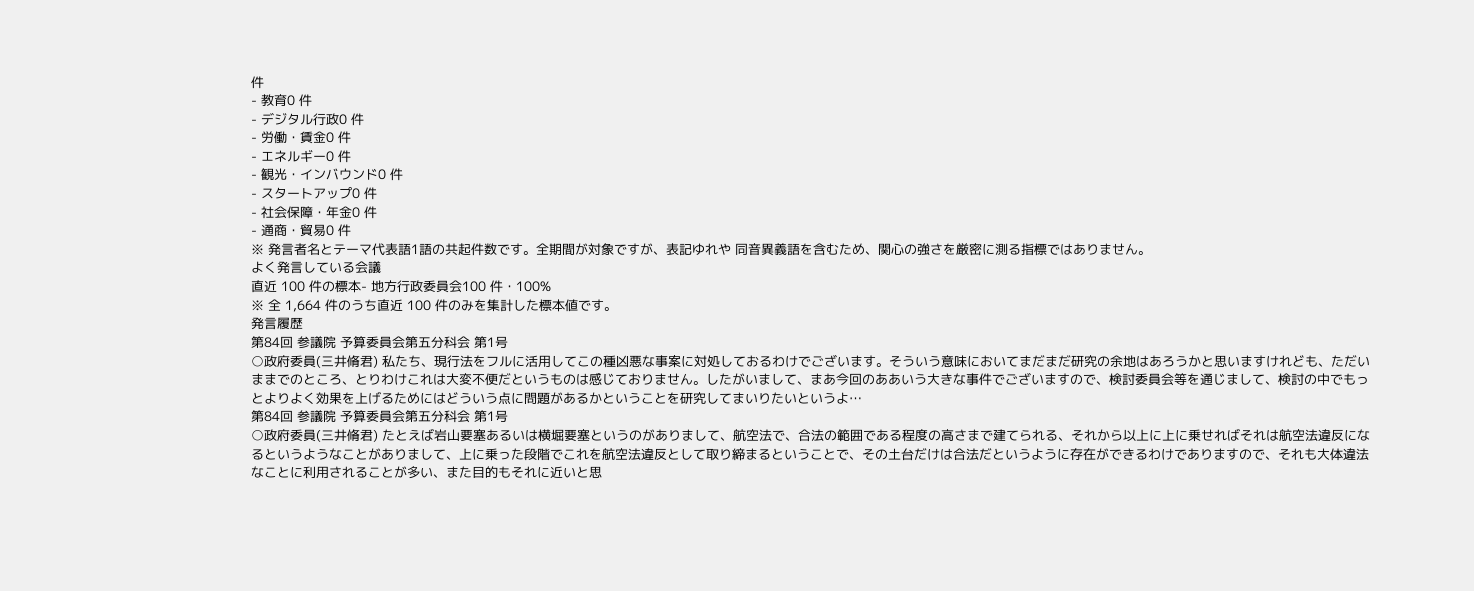件
- 教育0 件
- デジタル行政0 件
- 労働・賃金0 件
- エネルギー0 件
- 観光・インバウンド0 件
- スタートアップ0 件
- 社会保障・年金0 件
- 通商・貿易0 件
※ 発言者名とテーマ代表語1語の共起件数です。全期間が対象ですが、表記ゆれや 同音異義語を含むため、関心の強さを厳密に測る指標ではありません。
よく発言している会議
直近 100 件の標本- 地方行政委員会100 件・100%
※ 全 1,664 件のうち直近 100 件のみを集計した標本値です。
発言履歴
第84回 参議院 予算委員会第五分科会 第1号
○政府委員(三井脩君) 私たち、現行法をフルに活用してこの種凶悪な事案に対処しておるわけでございます。そういう意味においてまだまだ研究の余地はあろうかと思いますけれども、ただいままでのところ、とりわけこれは大変不便だというものは感じておりません。したがいまして、まあ今回のああいう大きな事件でございますので、検討委員会等を通じまして、検討の中でもっとよりよく効果を上げるためにはどういう点に問題があるかということを研究してまいりたいというよ…
第84回 参議院 予算委員会第五分科会 第1号
○政府委員(三井脩君) たとえば岩山要塞あるいは横堀要塞というのがありまして、航空法で、合法の範囲である程度の高さまで建てられる、それから以上に上に乗せればそれは航空法違反になるというようなことがありまして、上に乗った段階でこれを航空法違反として取り締まるということで、その土台だけは合法だというように存在ができるわけでありますので、それも大体違法なことに利用されることが多い、また目的もそれに近いと思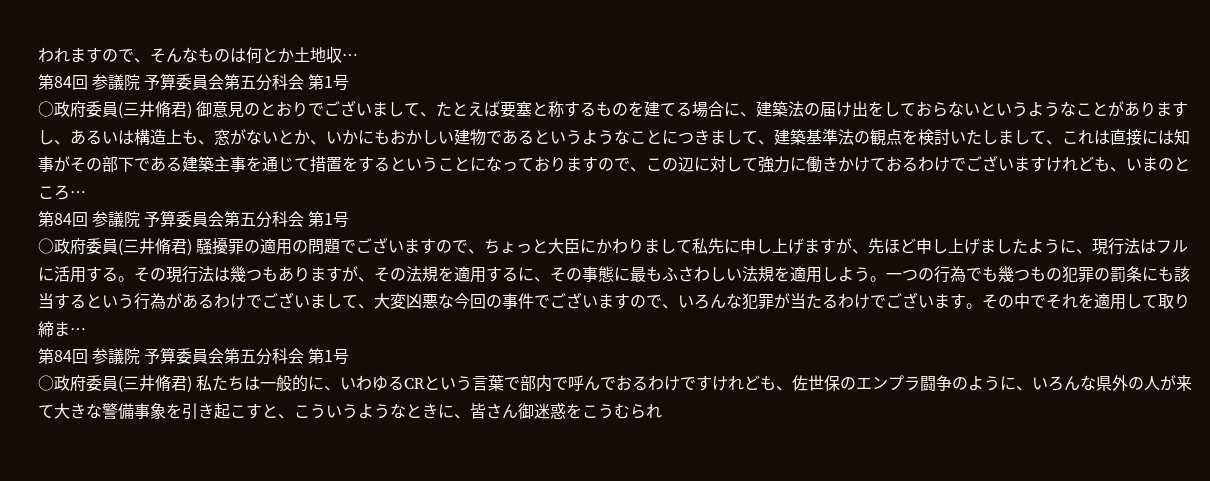われますので、そんなものは何とか土地収…
第84回 参議院 予算委員会第五分科会 第1号
○政府委員(三井脩君) 御意見のとおりでございまして、たとえば要塞と称するものを建てる場合に、建築法の届け出をしておらないというようなことがありますし、あるいは構造上も、窓がないとか、いかにもおかしい建物であるというようなことにつきまして、建築基準法の観点を検討いたしまして、これは直接には知事がその部下である建築主事を通じて措置をするということになっておりますので、この辺に対して強力に働きかけておるわけでございますけれども、いまのところ…
第84回 参議院 予算委員会第五分科会 第1号
○政府委員(三井脩君) 騒擾罪の適用の問題でございますので、ちょっと大臣にかわりまして私先に申し上げますが、先ほど申し上げましたように、現行法はフルに活用する。その現行法は幾つもありますが、その法規を適用するに、その事態に最もふさわしい法規を適用しよう。一つの行為でも幾つもの犯罪の罰条にも該当するという行為があるわけでございまして、大変凶悪な今回の事件でございますので、いろんな犯罪が当たるわけでございます。その中でそれを適用して取り締ま…
第84回 参議院 予算委員会第五分科会 第1号
○政府委員(三井脩君) 私たちは一般的に、いわゆるCRという言葉で部内で呼んでおるわけですけれども、佐世保のエンプラ闘争のように、いろんな県外の人が来て大きな警備事象を引き起こすと、こういうようなときに、皆さん御迷惑をこうむられ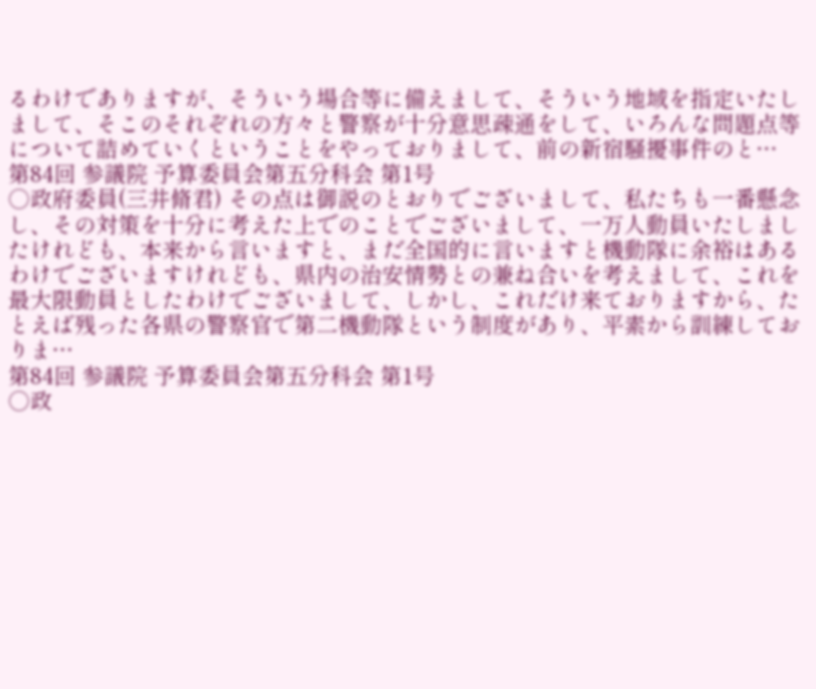るわけでありますが、そういう場合等に備えまして、そういう地域を指定いたしまして、そこのそれぞれの方々と警察が十分意思疎通をして、いろんな問題点等について詰めていくということをやっておりまして、前の新宿騒擾事件のと…
第84回 参議院 予算委員会第五分科会 第1号
○政府委員(三井脩君) その点は御説のとおりでございまして、私たちも一番懸念し、その対策を十分に考えた上でのことでございまして、一万人動員いたしましたけれども、本来から言いますと、まだ全国的に言いますと機動隊に余裕はあるわけでございますけれども、県内の治安情勢との兼ね合いを考えまして、これを最大限動員としたわけでございまして、しかし、これだけ来ておりますから、たとえば残った各県の警察官で第二機動隊という制度があり、平素から訓練しておりま…
第84回 参議院 予算委員会第五分科会 第1号
○政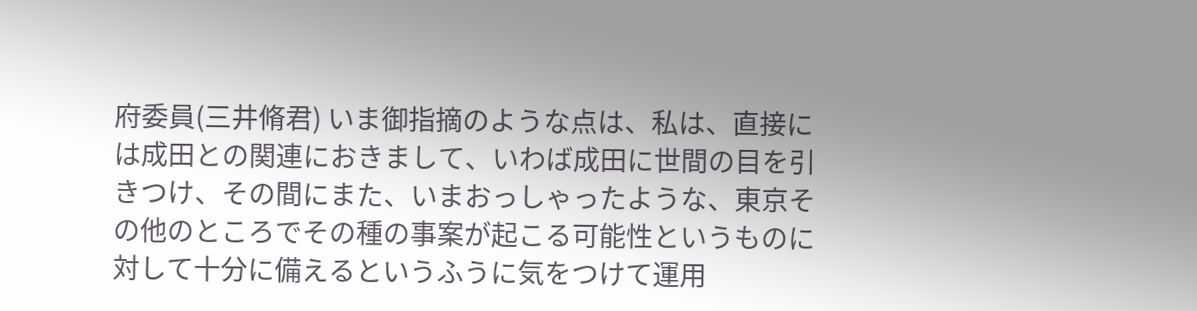府委員(三井脩君) いま御指摘のような点は、私は、直接には成田との関連におきまして、いわば成田に世間の目を引きつけ、その間にまた、いまおっしゃったような、東京その他のところでその種の事案が起こる可能性というものに対して十分に備えるというふうに気をつけて運用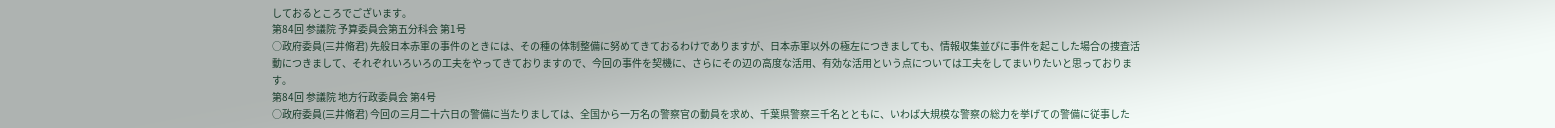しておるところでございます。
第84回 参議院 予算委員会第五分科会 第1号
○政府委員(三井脩君) 先般日本赤軍の事件のときには、その種の体制整備に努めてきておるわけでありますが、日本赤軍以外の極左につきましても、情報収集並びに事件を起こした場合の捜査活動につきまして、それぞれいろいろの工夫をやってきておりますので、今回の事件を契機に、さらにその辺の高度な活用、有効な活用という点については工夫をしてまいりたいと思っております。
第84回 参議院 地方行政委員会 第4号
○政府委員(三井脩君) 今回の三月二十六日の警備に当たりましては、全国から一万名の警察官の動員を求め、千葉県警察三千名とともに、いわば大規模な警察の総力を挙げての警備に従事した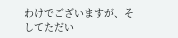わけでございますが、そしてただい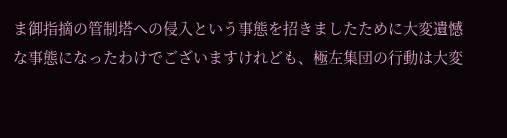ま御指摘の管制塔への侵入という事態を招きましたために大変遺憾な事態になったわけでございますけれども、極左集団の行動は大変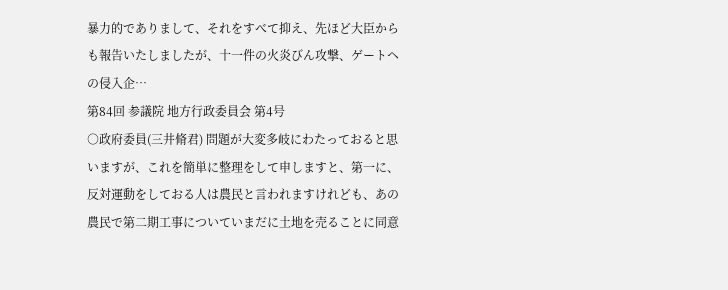暴力的でありまして、それをすべて抑え、先ほど大臣からも報告いたしましたが、十一件の火炎びん攻撃、ゲートヘの侵入企…
第84回 参議院 地方行政委員会 第4号
○政府委員(三井脩君) 問題が大変多岐にわたっておると思いますが、これを簡単に整理をして申しますと、第一に、反対運動をしておる人は農民と言われますけれども、あの農民で第二期工事についていまだに土地を売ることに同意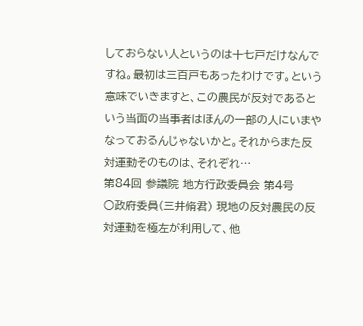しておらない人というのは十七戸だけなんですね。最初は三百戸もあったわけです。という意味でいきますと、この農民が反対であるという当面の当事者はほんの一部の人にいまやなっておるんじゃないかと。それからまた反対運動そのものは、それぞれ…
第84回 参議院 地方行政委員会 第4号
○政府委員(三井脩君) 現地の反対農民の反対運動を極左が利用して、他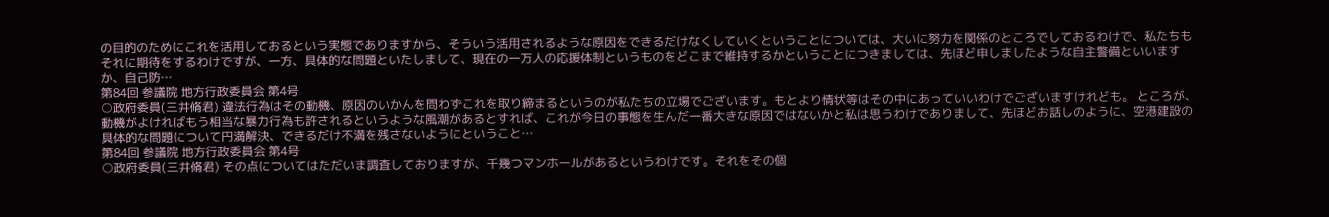の目的のためにこれを活用しておるという実態でありますから、そういう活用されるような原因をできるだけなくしていくということについては、大いに努力を関係のところでしておるわけで、私たちもそれに期待をするわけですが、一方、具体的な問題といたしまして、現在の一万人の応援体制というものをどこまで維持するかということにつきましては、先ほど申しましたような自主警備といいますか、自己防…
第84回 参議院 地方行政委員会 第4号
○政府委員(三井脩君) 違法行為はその動機、原因のいかんを問わずこれを取り締まるというのが私たちの立場でございます。もとより情状等はその中にあっていいわけでございますけれども。 ところが、動機がよければもう相当な暴力行為も許されるというような風潮があるとすれば、これが今日の事態を生んだ一番大きな原因ではないかと私は思うわけでありまして、先ほどお話しのように、空港建設の具体的な問題について円満解決、できるだけ不満を残さないようにということ…
第84回 参議院 地方行政委員会 第4号
○政府委員(三井脩君) その点についてはただいま調査しておりますが、千幾つマンホールがあるというわけです。それをその個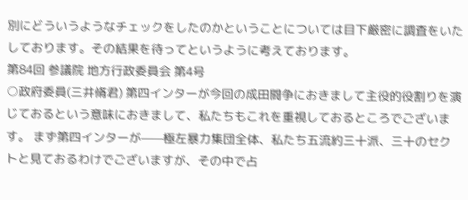別にどういうようなチェックをしたのかということについては目下厳密に調査をいたしております。その結果を待ってというように考えております。
第84回 参議院 地方行政委員会 第4号
○政府委員(三井脩君) 第四インターが今回の成田闘争におきまして主役的役割りを演じておるという意味におきまして、私たちもこれを重視しておるところでございます。 まず第四インターが——極左暴力集団全体、私たち五流約三十派、三十のセクトと見ておるわけでございますが、その中で占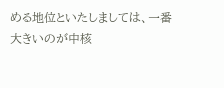める地位といたしましては、一番大きいのが中核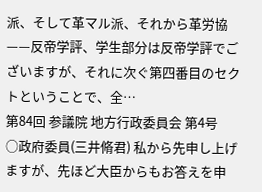派、そして革マル派、それから革労協——反帝学評、学生部分は反帝学評でございますが、それに次ぐ第四番目のセクトということで、全…
第84回 参議院 地方行政委員会 第4号
○政府委員(三井脩君) 私から先申し上げますが、先ほど大臣からもお答えを申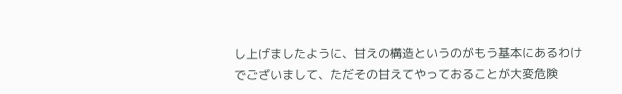し上げましたように、甘えの構造というのがもう基本にあるわけでございまして、ただその甘えてやっておることが大変危険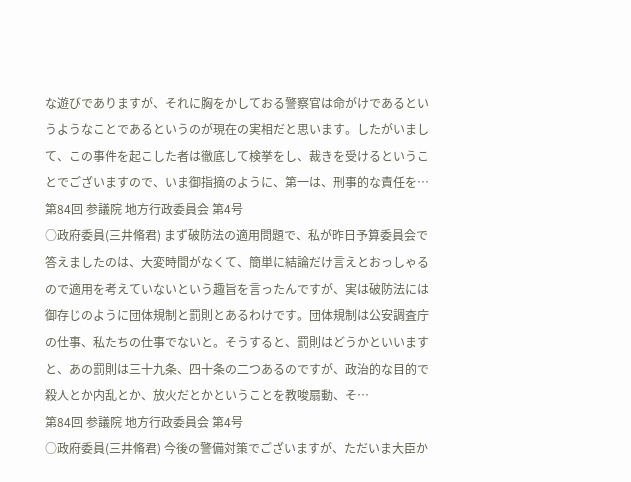な遊びでありますが、それに胸をかしておる警察官は命がけであるというようなことであるというのが現在の実相だと思います。したがいまして、この事件を起こした者は徹底して検挙をし、裁きを受けるということでございますので、いま御指摘のように、第一は、刑事的な責任を…
第84回 参議院 地方行政委員会 第4号
○政府委員(三井脩君) まず破防法の適用問題で、私が昨日予算委員会で答えましたのは、大変時間がなくて、簡単に結論だけ言えとおっしゃるので適用を考えていないという趣旨を言ったんですが、実は破防法には御存じのように団体規制と罰則とあるわけです。団体規制は公安調査庁の仕事、私たちの仕事でないと。そうすると、罰則はどうかといいますと、あの罰則は三十九条、四十条の二つあるのですが、政治的な目的で殺人とか内乱とか、放火だとかということを教唆扇動、そ…
第84回 参議院 地方行政委員会 第4号
○政府委員(三井脩君) 今後の警備対策でございますが、ただいま大臣か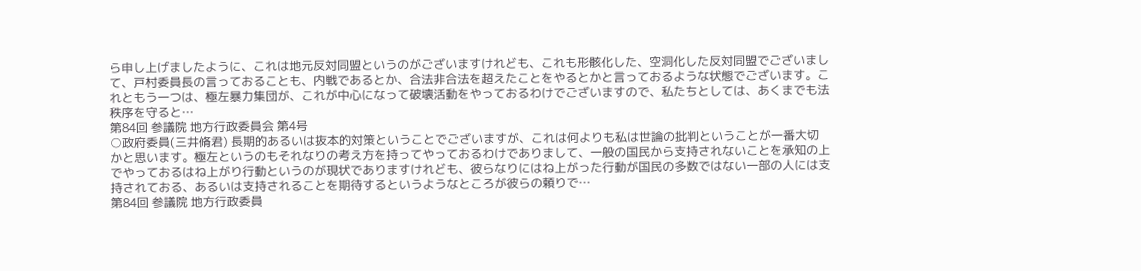ら申し上げましたように、これは地元反対同盟というのがございますけれども、これも形骸化した、空洞化した反対同盟でございまして、戸村委員長の言っておることも、内戦であるとか、合法非合法を超えたことをやるとかと言っておるような状態でございます。これともう一つは、極左暴力集団が、これが中心になって破壊活動をやっておるわけでございますので、私たちとしては、あくまでも法秩序を守ると…
第84回 参議院 地方行政委員会 第4号
○政府委員(三井脩君) 長期的あるいは抜本的対策ということでございますが、これは何よりも私は世論の批判ということが一番大切かと思います。極左というのもそれなりの考え方を持ってやっておるわけでありまして、一般の国民から支持されないことを承知の上でやっておるはね上がり行動というのが現状でありますけれども、彼らなりにはね上がった行動が国民の多数ではない一部の人には支持されておる、あるいは支持されることを期待するというようなところが彼らの頼りで…
第84回 参議院 地方行政委員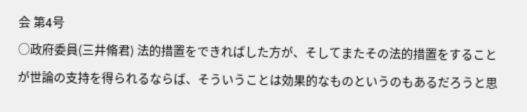会 第4号
○政府委員(三井脩君) 法的措置をできればした方が、そしてまたその法的措置をすることが世論の支持を得られるならば、そういうことは効果的なものというのもあるだろうと思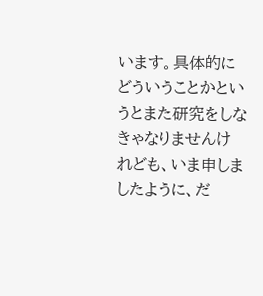います。具体的にどういうことかというとまた研究をしなきゃなりませんけれども、いま申しましたように、だ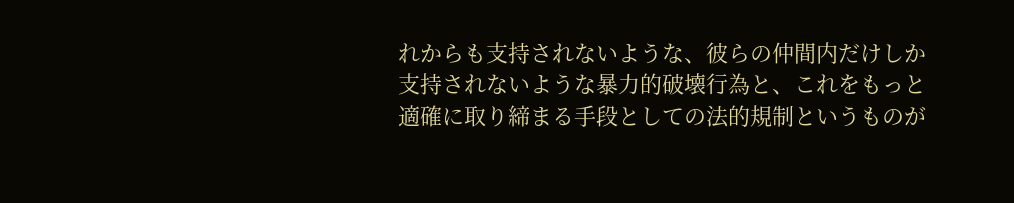れからも支持されないような、彼らの仲間内だけしか支持されないような暴力的破壊行為と、これをもっと適確に取り締まる手段としての法的規制というものが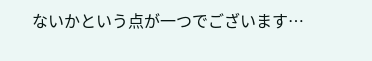ないかという点が一つでございます…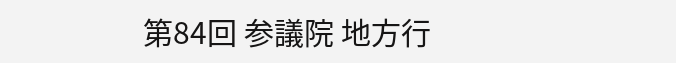第84回 参議院 地方行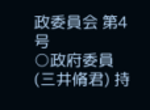政委員会 第4号
○政府委員(三井脩君) 持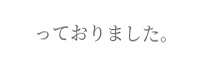っておりました。